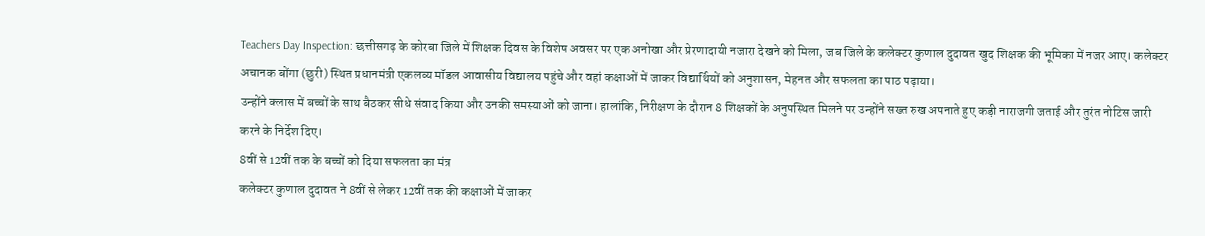Teachers Day Inspection: छत्तीसगढ़ के कोरबा जिले में शिक्षक दिवस के विशेष अवसर पर एक अनोखा और प्रेरणादायी नजारा देखने को मिला, जब जिले के कलेक्टर कुणाल दुदावत खुद शिक्षक की भूमिका में नजर आए। कलेक्टर अचानक बोंगा (छुरी) स्थित प्रधानमंत्री एकलव्य मॉडल आवासीय विद्यालय पहुंचे और वहां कक्षाओं में जाकर विद्यार्थियों को अनुशासन, मेहनत और सफलता का पाठ पढ़ाया।
उन्होंने क्लास में बच्चों के साथ बैठकर सीधे संवाद किया और उनकी समस्याओं को जाना। हालांकि, निरीक्षण के दौरान 8 शिक्षकों के अनुपस्थित मिलने पर उन्होंने सख्त रुख अपनाते हुए कड़ी नाराजगी जताई और तुरंत नोटिस जारी करने के निर्देश दिए।
8वीं से 12वीं तक के बच्चों को दिया सफलता का मंत्र
कलेक्टर कुणाल दुदावत ने 8वीं से लेकर 12वीं तक की कक्षाओं में जाकर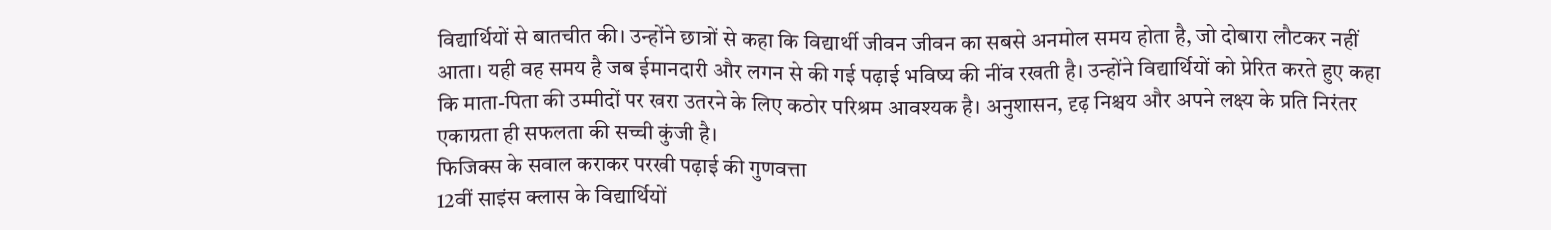विद्यार्थियों से बातचीत की। उन्होंने छात्रों से कहा कि विद्यार्थी जीवन जीवन का सबसे अनमोल समय होता है, जो दोबारा लौटकर नहीं आता। यही वह समय है जब ईमानदारी और लगन से की गई पढ़ाई भविष्य की नींव रखती है। उन्होंने विद्यार्थियों को प्रेरित करते हुए कहा कि माता-पिता की उम्मीदों पर खरा उतरने के लिए कठोर परिश्रम आवश्यक है। अनुशासन, दृढ़ निश्चय और अपने लक्ष्य के प्रति निरंतर एकाग्रता ही सफलता की सच्ची कुंजी है।
फिजिक्स के सवाल कराकर परखी पढ़ाई की गुणवत्ता
12वीं साइंस क्लास के विद्यार्थियों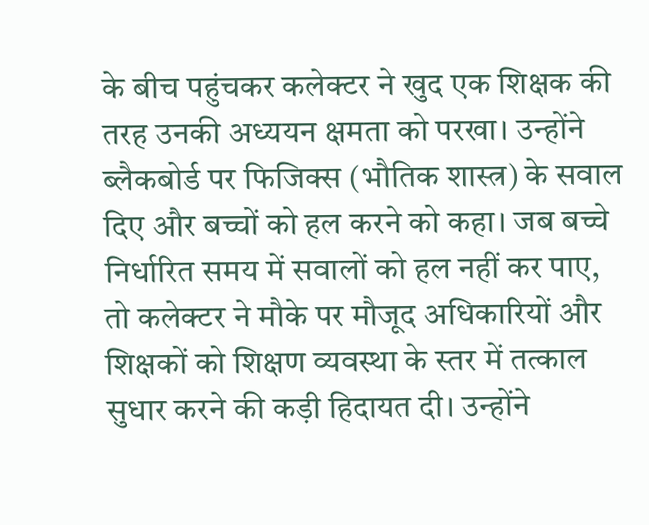के बीच पहुंचकर कलेक्टर ने खुद एक शिक्षक की तरह उनकी अध्ययन क्षमता को परखा। उन्होंने ब्लैकबोर्ड पर फिजिक्स (भौतिक शास्त्र) के सवाल दिए और बच्चों को हल करने को कहा। जब बच्चे निर्धारित समय में सवालों को हल नहीं कर पाए, तो कलेक्टर ने मौके पर मौजूद अधिकारियों और शिक्षकों को शिक्षण व्यवस्था के स्तर में तत्काल सुधार करने की कड़ी हिदायत दी। उन्होंने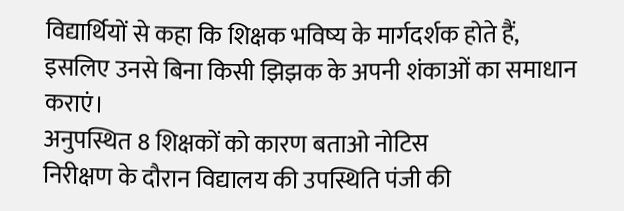विद्यार्थियों से कहा कि शिक्षक भविष्य के मार्गदर्शक होते हैं, इसलिए उनसे बिना किसी झिझक के अपनी शंकाओं का समाधान कराएं।
अनुपस्थित 8 शिक्षकों को कारण बताओ नोटिस
निरीक्षण के दौरान विद्यालय की उपस्थिति पंजी की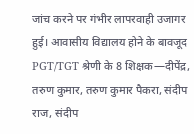जांच करने पर गंभीर लापरवाही उजागर हुई। आवासीय विद्यालय होने के बावजूद PGT/TGT श्रेणी के 8 शिक्षक—दीपेंद्र, तरुण कुमार, तरुण कुमार पैकरा, संदीप राज, संदीप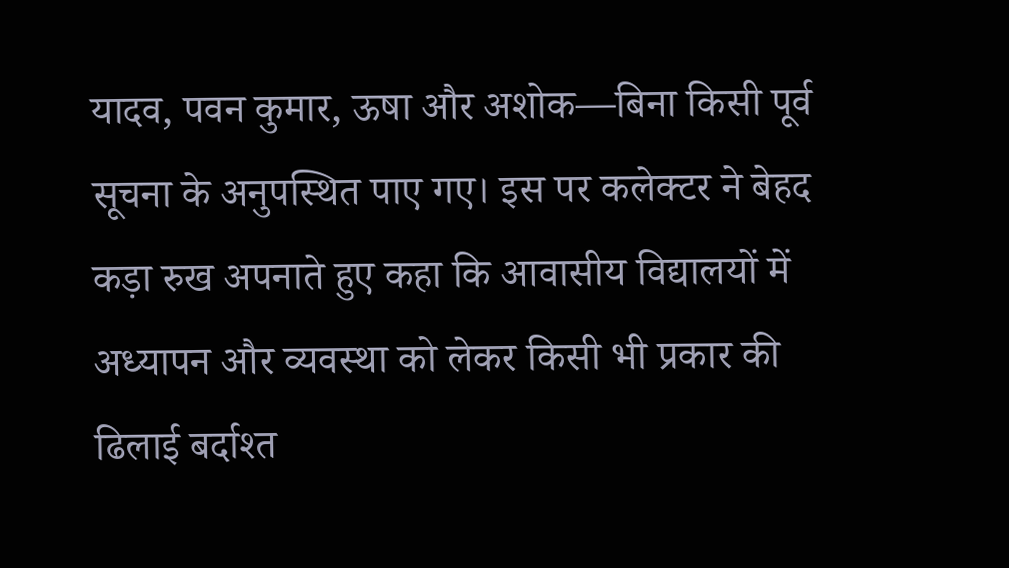यादव, पवन कुमार, ऊषा और अशोक—बिना किसी पूर्व सूचना के अनुपस्थित पाए गए। इस पर कलेक्टर ने बेहद कड़ा रुख अपनाते हुए कहा कि आवासीय विद्यालयों में अध्यापन और व्यवस्था को लेकर किसी भी प्रकार की ढिलाई बर्दाश्त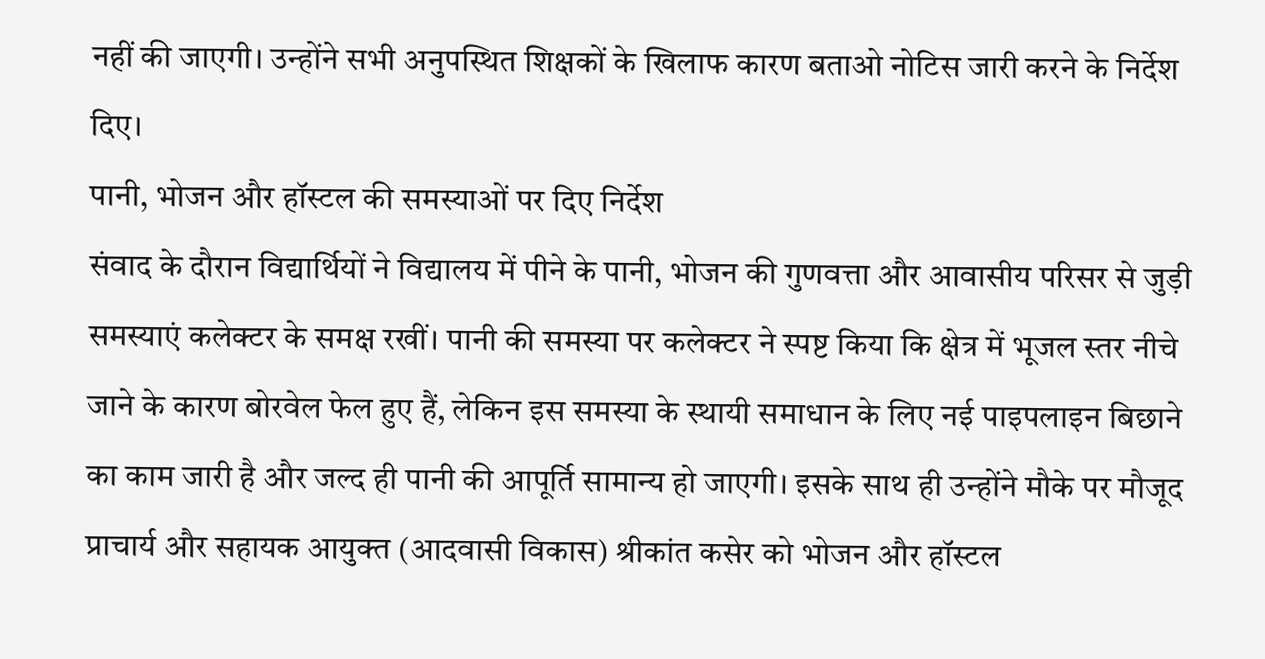नहीं की जाएगी। उन्होंने सभी अनुपस्थित शिक्षकों के खिलाफ कारण बताओ नोटिस जारी करने के निर्देश दिए।
पानी, भोजन और हॉस्टल की समस्याओं पर दिए निर्देश
संवाद के दौरान विद्यार्थियों ने विद्यालय में पीने के पानी, भोजन की गुणवत्ता और आवासीय परिसर से जुड़ी समस्याएं कलेक्टर के समक्ष रखीं। पानी की समस्या पर कलेक्टर ने स्पष्ट किया कि क्षेत्र में भूजल स्तर नीचे जाने के कारण बोरवेल फेल हुए हैं, लेकिन इस समस्या के स्थायी समाधान के लिए नई पाइपलाइन बिछाने का काम जारी है और जल्द ही पानी की आपूर्ति सामान्य हो जाएगी। इसके साथ ही उन्होंने मौके पर मौजूद प्राचार्य और सहायक आयुक्त (आदवासी विकास) श्रीकांत कसेर को भोजन और हॉस्टल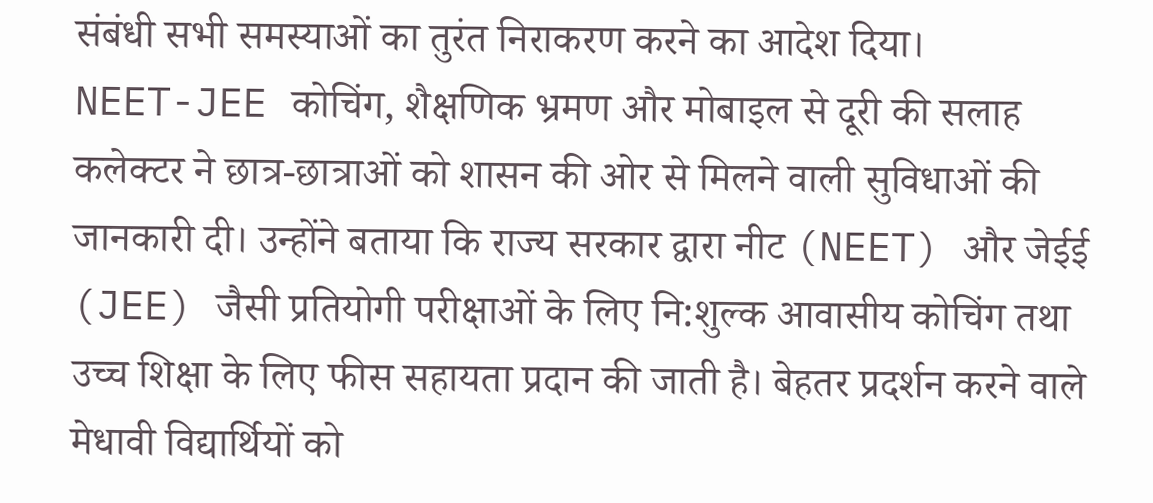संबंधी सभी समस्याओं का तुरंत निराकरण करने का आदेश दिया।
NEET-JEE कोचिंग, शैक्षणिक भ्रमण और मोबाइल से दूरी की सलाह
कलेक्टर ने छात्र-छात्राओं को शासन की ओर से मिलने वाली सुविधाओं की जानकारी दी। उन्होंने बताया कि राज्य सरकार द्वारा नीट (NEET) और जेईई (JEE) जैसी प्रतियोगी परीक्षाओं के लिए नि:शुल्क आवासीय कोचिंग तथा उच्च शिक्षा के लिए फीस सहायता प्रदान की जाती है। बेहतर प्रदर्शन करने वाले मेधावी विद्यार्थियों को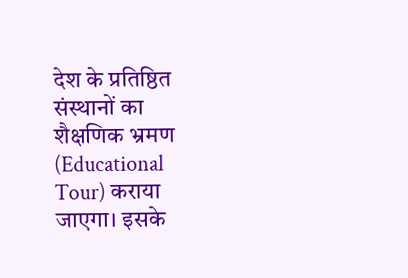देश के प्रतिष्ठित संस्थानों का शैक्षणिक भ्रमण (Educational Tour) कराया जाएगा। इसके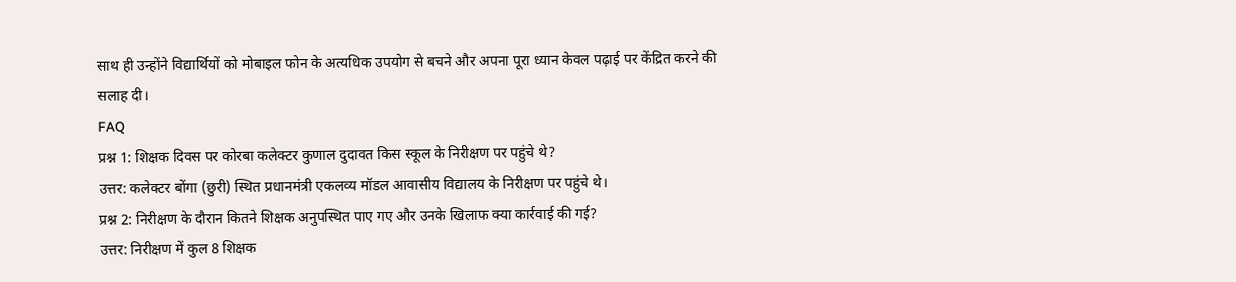साथ ही उन्होंने विद्यार्थियों को मोबाइल फोन के अत्यधिक उपयोग से बचने और अपना पूरा ध्यान केवल पढ़ाई पर केंद्रित करने की सलाह दी।
FAQ
प्रश्न 1: शिक्षक दिवस पर कोरबा कलेक्टर कुणाल दुदावत किस स्कूल के निरीक्षण पर पहुंचे थे?
उत्तर: कलेक्टर बोंगा (छुरी) स्थित प्रधानमंत्री एकलव्य मॉडल आवासीय विद्यालय के निरीक्षण पर पहुंचे थे।
प्रश्न 2: निरीक्षण के दौरान कितने शिक्षक अनुपस्थित पाए गए और उनके खिलाफ क्या कार्रवाई की गई?
उत्तर: निरीक्षण में कुल 8 शिक्षक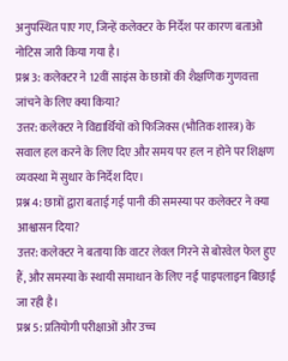अनुपस्थित पाए गए, जिन्हें कलेक्टर के निर्देश पर कारण बताओ नोटिस जारी किया गया है।
प्रश्न 3: कलेक्टर ने 12वीं साइंस के छात्रों की शैक्षणिक गुणवत्ता जांचने के लिए क्या किया?
उत्तर: कलेक्टर ने विद्यार्थियों को फिजिक्स (भौतिक शास्त्र) के सवाल हल करने के लिए दिए और समय पर हल न होने पर शिक्षण व्यवस्था में सुधार के निर्देश दिए।
प्रश्न 4: छात्रों द्वारा बताई गई पानी की समस्या पर कलेक्टर ने क्या आश्वासन दिया?
उत्तर: कलेक्टर ने बताया कि वाटर लेवल गिरने से बोरवेल फेल हुए हैं, और समस्या के स्थायी समाधान के लिए नई पाइपलाइन बिछाई जा रही है।
प्रश्न 5: प्रतियोगी परीक्षाओं और उच्च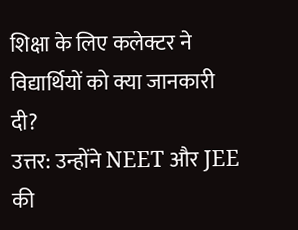शिक्षा के लिए कलेक्टर ने विद्यार्थियों को क्या जानकारी दी?
उत्तर: उन्होंने NEET और JEE की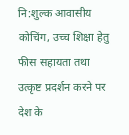नि:शुल्क आवासीय कोचिंग, उच्च शिक्षा हेतु फीस सहायता तथा उत्कृष्ट प्रदर्शन करने पर देश के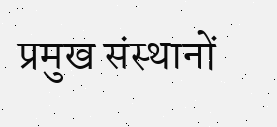प्रमुख संस्थानों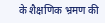के शैक्षणिक भ्रमण की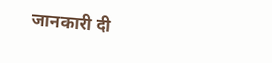जानकारी दी